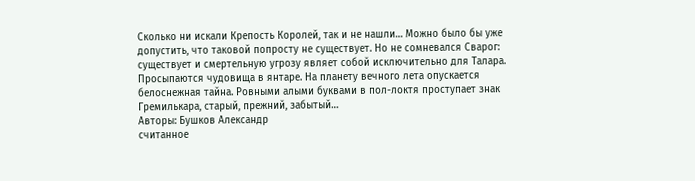Сколько ни искали Крепость Королей, так и не нашли… Можно было бы уже допустить, что таковой попросту не существует. Но не сомневался Сварог: существует и смертельную угрозу являет собой исключительно для Талара. Просыпаются чудовища в янтаре. На планету вечного лета опускается белоснежная тайна. Ровными алыми буквами в пол-локтя проступает знак Гремилькара, старый, прежний, забытый…
Авторы: Бушков Александр
считанное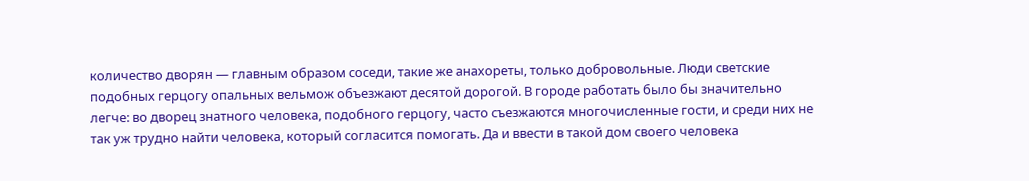количество дворян — главным образом соседи, такие же анахореты, только добровольные. Люди светские подобных герцогу опальных вельмож объезжают десятой дорогой. В городе работать было бы значительно легче: во дворец знатного человека, подобного герцогу, часто съезжаются многочисленные гости, и среди них не так уж трудно найти человека, который согласится помогать. Да и ввести в такой дом своего человека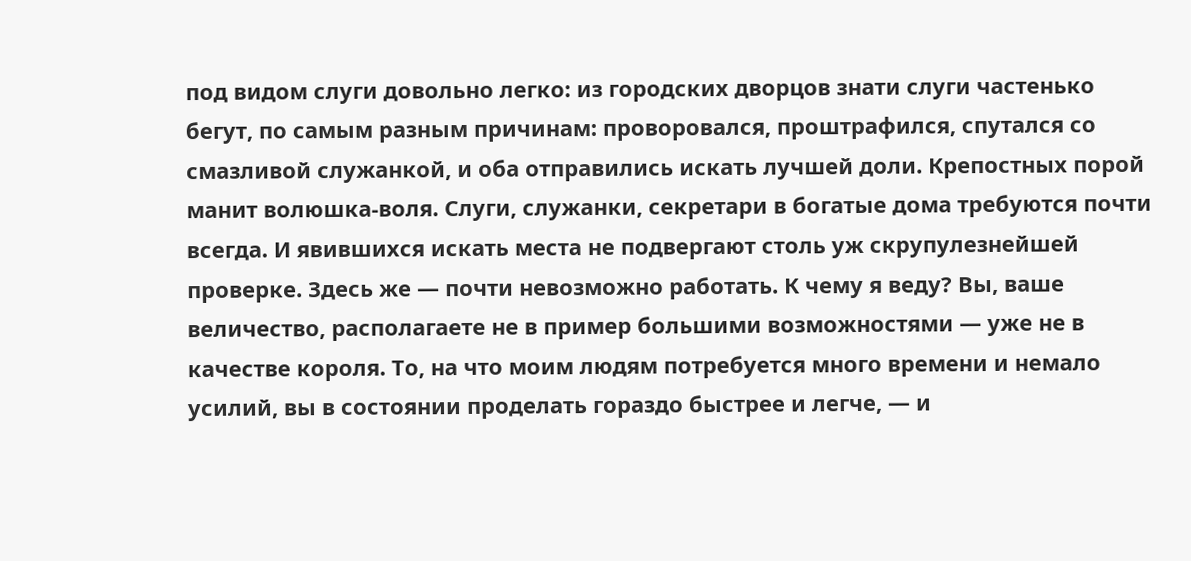под видом слуги довольно легко: из городских дворцов знати слуги частенько бегут, по самым разным причинам: проворовался, проштрафился, спутался со смазливой служанкой, и оба отправились искать лучшей доли. Крепостных порой манит волюшка-воля. Слуги, служанки, секретари в богатые дома требуются почти всегда. И явившихся искать места не подвергают столь уж скрупулезнейшей проверке. Здесь же — почти невозможно работать. К чему я веду? Вы, ваше величество, располагаете не в пример большими возможностями — уже не в качестве короля. То, на что моим людям потребуется много времени и немало усилий, вы в состоянии проделать гораздо быстрее и легче, — и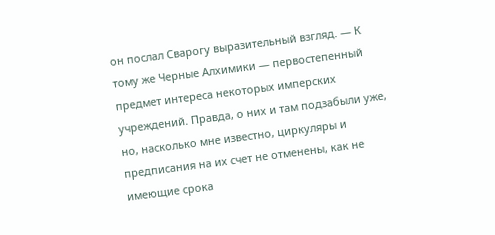он послал Сварогу выразительный взгляд. — К тому же Черные Алхимики — первостепенный предмет интереса некоторых имперских учреждений. Правда, о них и там подзабыли уже, но, насколько мне известно, циркуляры и предписания на их счет не отменены, как не имеющие срока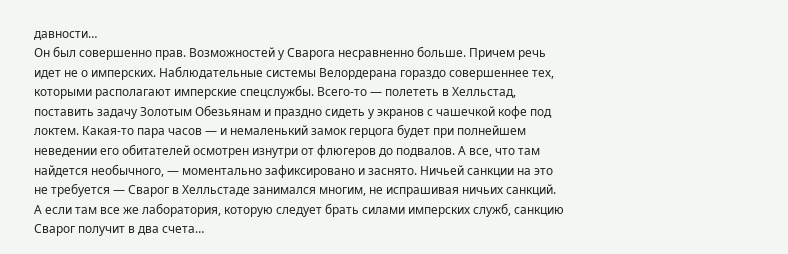давности…
Он был совершенно прав. Возможностей у Сварога несравненно больше. Причем речь идет не о имперских. Наблюдательные системы Велордерана гораздо совершеннее тех, которыми располагают имперские спецслужбы. Всего-то — полететь в Хелльстад, поставить задачу Золотым Обезьянам и праздно сидеть у экранов с чашечкой кофе под локтем. Какая-то пара часов — и немаленький замок герцога будет при полнейшем неведении его обитателей осмотрен изнутри от флюгеров до подвалов. А все, что там найдется необычного, — моментально зафиксировано и заснято. Ничьей санкции на это не требуется — Сварог в Хелльстаде занимался многим, не испрашивая ничьих санкций. А если там все же лаборатория, которую следует брать силами имперских служб, санкцию Сварог получит в два счета…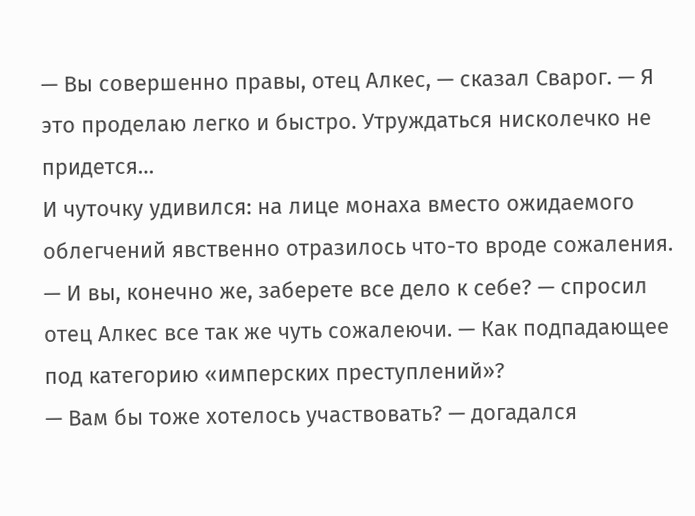— Вы совершенно правы, отец Алкес, — сказал Сварог. — Я это проделаю легко и быстро. Утруждаться нисколечко не придется…
И чуточку удивился: на лице монаха вместо ожидаемого облегчений явственно отразилось что-то вроде сожаления.
— И вы, конечно же, заберете все дело к себе? — спросил отец Алкес все так же чуть сожалеючи. — Как подпадающее под категорию «имперских преступлений»?
— Вам бы тоже хотелось участвовать? — догадался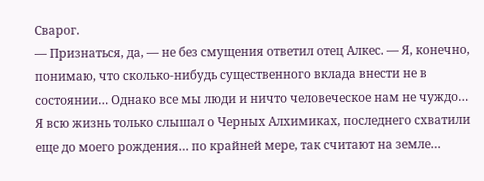Сварог.
— Признаться, да, — не без смущения ответил отец Алкес. — Я, конечно, понимаю, что сколько-нибудь существенного вклада внести не в состоянии… Однако все мы люди и ничто человеческое нам не чуждо… Я всю жизнь только слышал о Черных Алхимиках, последнего схватили еще до моего рождения… по крайней мере, так считают на земле…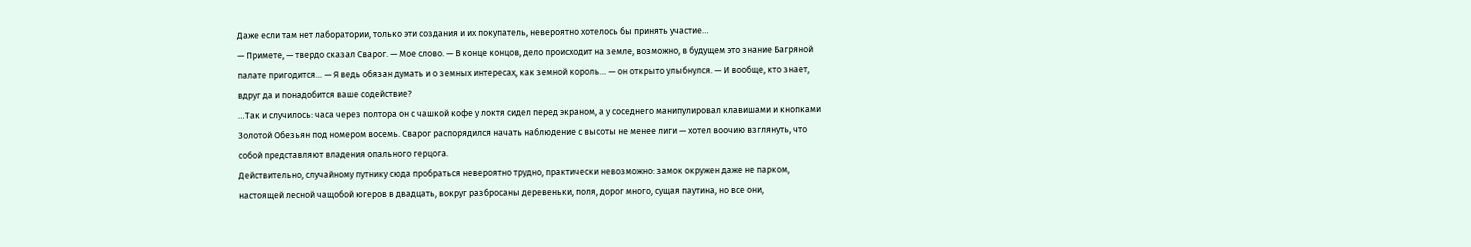Даже если там нет лаборатории, только эти создания и их покупатель, невероятно хотелось бы принять участие…
— Примете, — твердо сказал Сварог. — Мое слово. — В конце концов, дело происходит на земле, возможно, в будущем это знание Багряной палате пригодится… — Я ведь обязан думать и о земных интересах, как земной король… — он открыто улыбнулся. — И вообще, кто знает, вдруг да и понадобится ваше содействие?
…Так и случилось: часа через полтора он с чашкой кофе у локтя сидел перед экраном, а у соседнего манипулировал клавишами и кнопками Золотой Обезьян под номером восемь. Сварог распорядился начать наблюдение с высоты не менее лиги — хотел воочию взглянуть, что собой представляют владения опального герцога.
Действительно, случайному путнику сюда пробраться невероятно трудно, практически невозможно: замок окружен даже не парком, настоящей лесной чащобой югеров в двадцать, вокруг разбросаны деревеньки, поля, дорог много, сущая паутина, но все они,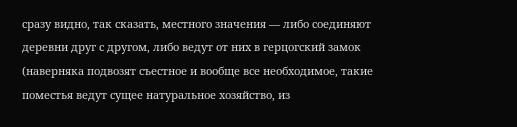сразу видно, так сказать, местного значения — либо соединяют деревни друг с другом, либо ведут от них в герцогский замок (наверняка подвозят съестное и вообще все необходимое, такие поместья ведут сущее натуральное хозяйство, из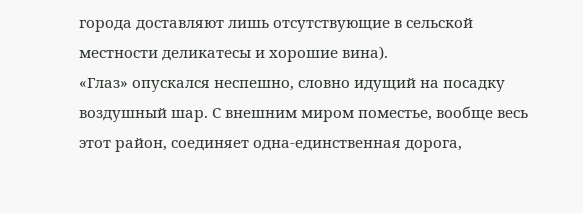города доставляют лишь отсутствующие в сельской местности деликатесы и хорошие вина).
«Глаз» опускался неспешно, словно идущий на посадку воздушный шар. С внешним миром поместье, вообще весь этот район, соединяет одна-единственная дорога,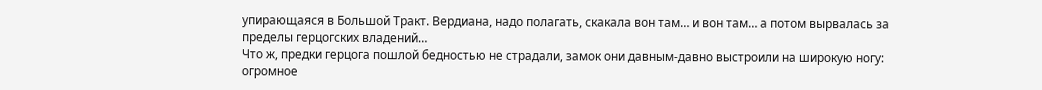упирающаяся в Большой Тракт. Вердиана, надо полагать, скакала вон там… и вон там… а потом вырвалась за пределы герцогских владений…
Что ж, предки герцога пошлой бедностью не страдали, замок они давным-давно выстроили на широкую ногу: огромное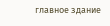главное здание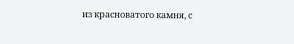из красноватого камня, с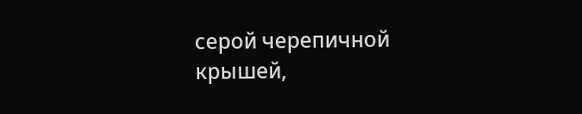серой черепичной крышей,